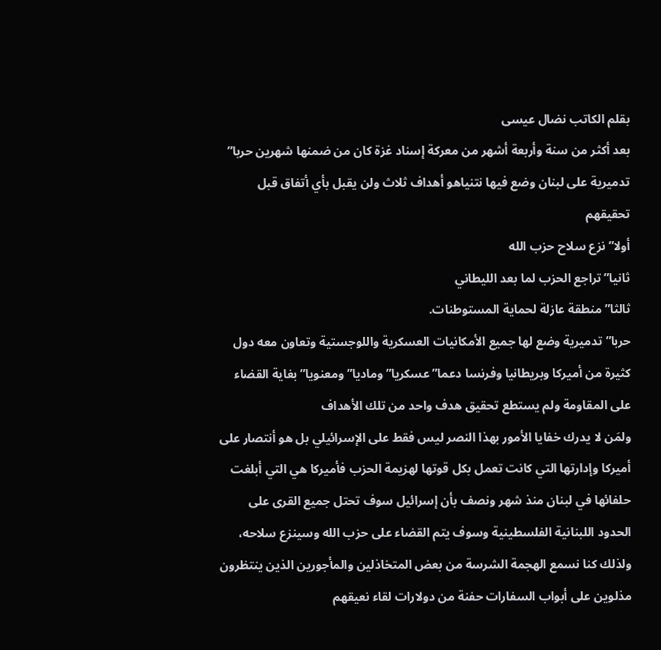بقلم الكاتب نضال عيسى
بعد أكثر من سنة وأربعة أشهر من معركة إسناد غزة كان من ضمنها شهرين حربا” تدميرية على لبنان وضع فيها نتنياهو أهداف ثلاث ولن يقبل بأي أتفاق قبل تحقيقهم
أولا” نزع سلاح حزب الله
ثانيا” تراجع الحزب لما بعد الليطاني
ثالثا” منطقة عازلة لحماية المستوطنات.
حربا” تدميرية وضع لها جميع الأمكانيات العسكرية واللوجستية وتعاون معه دول كثيرة من أميركا وبريطانيا وفرنسا دعما” عسكريا” وماديا” ومعنويا” بغاية القضاء على المقاومة ولم يستطع تحقيق هدف واحد من تلك الأهداف
ولمَن لا يدرك خفايا الأمور بهذا النصر ليس فقط على الإسرائيلي بل هو أنتصار على أميركا وإدارتها التي كانت تعمل بكل قوتها لهزيمة الحزب فأميركا هي التي أبلغت حلفائها في لبنان منذ شهر ونصف بأن إسرائيل سوف تحتل جميع القرى على الحدود اللبنانية الفلسطينية وسوف يتم القضاء على حزب الله وسينزع سلاحه، ولذلك كنا نسمع الهجمة الشرسة من بعض المتخاذلين والمأجورين الذين ينتظرون مذلوين على أبواب السفارات حفنة من دولارات لقاء نعيقهم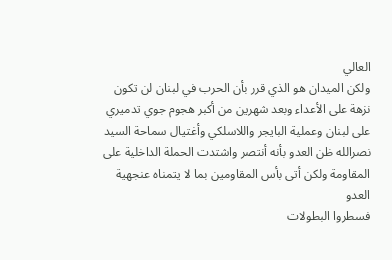العالي
ولكن الميدان هو الذي قرر بأن الحرب في لبنان لن تكون نزهة على الأعداء وبعد شهرين من أكبر هجوم جوي تدميري على لبنان وعملية البايجر واللاسلكي وأغتيال سماحة السيد نصرالله ظن العدو بأنه أنتصر واشتدت الحملة الداخلية على المقاومة ولكن أتى بأس المقاومين بما لا يتمناه عنجهية العدو
فسطروا البطولات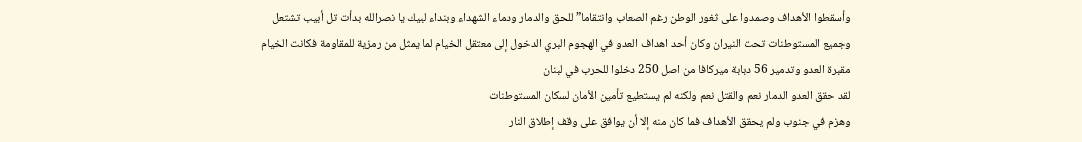وأسقطوا الأهداف وصمدوا على ثغور الوطن رغم الصعاب وانتقاما” للحق والدمار ودماء الشهداء وبنداء لبيك يا نصرالله بدأت تل أبيب تشتعل وجميع المستوطنات تحت النيران وكان أحد اهداف العدو في الهجوم البري الدخول إلى معتقل الخيام لما يمثل من رمزية للمقاومة فكانت الخيام مقبرة العدو وتدمير 56 دبابة ميركافا من اصل 250 دخلوا للحرب في لبنان
لقد حقق العدو الدمار نعم والقتل نعم ولكنه لم يستطيع تأمين الأمان لسكان المستوطنات
وهزم في جنوب ولم يحقق الأهداف فما كان منه إلا أن يوافق على وقف إطلاق النار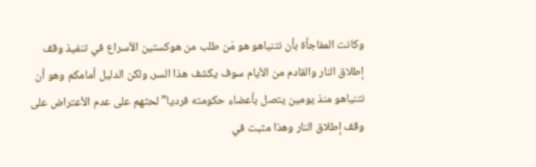وكانت المفاجأة بأن نتنياهو هو مَن طلب من هوكستين الأسراع في تنفيذ وقف إطلاق النار والقادم من الأيام سوف يكشف هذا السر، ولكن الدليل أمامكم وهو أن نتنياهو منذ يومين يتصل بأعضاء حكومته فرديا” لحثهم على عدم الأعتراض على وقف إطلاق النار وهذا مثبت في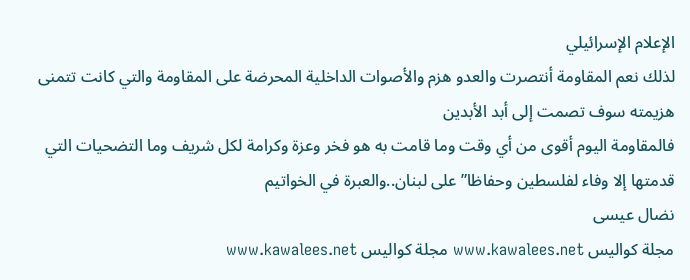الإعلام الإسرائيلي
لذلك نعم المقاومة أنتصرت والعدو هزم والأصوات الداخلية المحرضة على المقاومة والتي كانت تتمنى هزيمته سوف تصمت إلى أبد الأبدين
فالمقاومة اليوم أقوى من أي وقت وما قامت به هو فخر وعزة وكرامة لكل شريف وما التضحيات التي قدمتها إلا وفاء لفلسطين وحفاظا” على لبنان..والعبرة في الخواتيم
نضال عيسى
مجلة كواليس www.kawalees.net مجلة كواليس www.kawalees.net